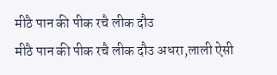मीठै पान की पीक रचै लीक दौउ
मीठै पान की पीक रचै लीक दौउ अधरा,लाली ऐसी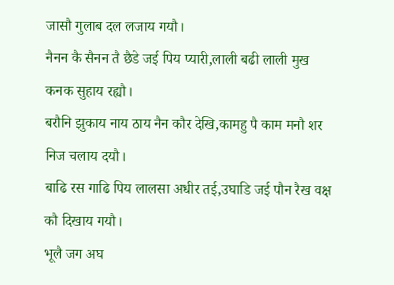जासौ गुलाब दल लजाय गयौ।
नैनन कै सैनन तै छैडे जई पिय प्यारी,लाली बढी लाली मुख कनक सुहाय रह्यौ।
बरौनि झुकाय नाय ठाय नैन कौर देखि,कामहु पै काम मनौ शर निज चलाय दयौ।
बाढि रस गाढि पिय लालसा अधीर तई,उघाडि जई पौन रैख वक्ष कौ दिखाय गयौ।
भूलै जग अघ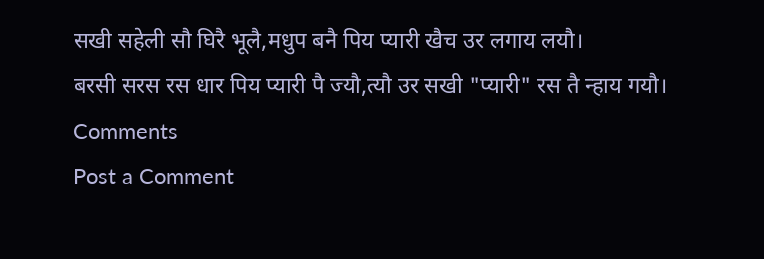सखी सहेली सौ घिरै भूलै,मधुप बनै पिय प्यारी खैच उर लगाय लयौ।
बरसी सरस रस धार पिय प्यारी पै ज्यौ,त्यौ उर सखी "प्यारी" रस तै न्हाय गयौ।
Comments
Post a Comment